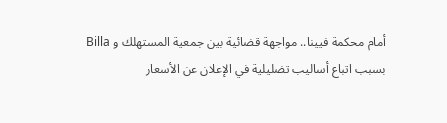أمام محكمة فيينا.. مواجهة قضائية بين جمعية المستهلك و Billa بسبب اتباع أساليب تضليلية في الإعلان عن الأسعار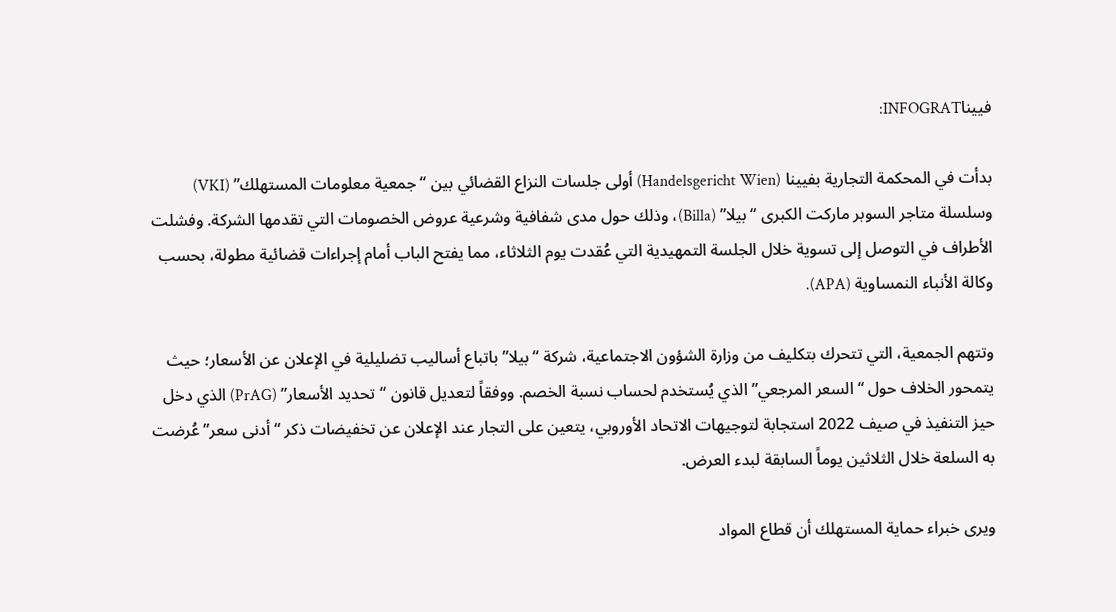فييناINFOGRAT:

بدأت في المحكمة التجارية بفيينا (Handelsgericht Wien) أولى جلسات النزاع القضائي بين “جمعية معلومات المستهلك” (VKI) وسلسلة متاجر السوبر ماركت الكبرى “بيلا” (Billa)، وذلك حول مدى شفافية وشرعية عروض الخصومات التي تقدمها الشركة. وفشلت الأطراف في التوصل إلى تسوية خلال الجلسة التمهيدية التي عُقدت يوم الثلاثاء، مما يفتح الباب أمام إجراءات قضائية مطولة، بحسب وكالة الأنباء النمساوية (APA).

وتتهم الجمعية، التي تتحرك بتكليف من وزارة الشؤون الاجتماعية، شركة “بيلا” باتباع أساليب تضليلية في الإعلان عن الأسعار؛ حيث يتمحور الخلاف حول “السعر المرجعي” الذي يُستخدم لحساب نسبة الخصم. ووفقاً لتعديل قانون “تحديد الأسعار” (PrAG) الذي دخل حيز التنفيذ في صيف 2022 استجابة لتوجيهات الاتحاد الأوروبي، يتعين على التجار عند الإعلان عن تخفيضات ذكر “أدنى سعر” عُرضت به السلعة خلال الثلاثين يوماً السابقة لبدء العرض.

ويرى خبراء حماية المستهلك أن قطاع المواد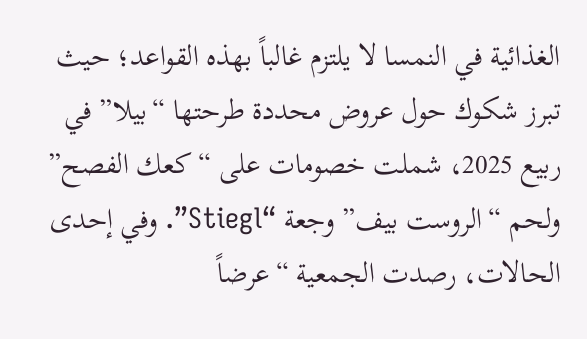الغذائية في النمسا لا يلتزم غالباً بهذه القواعد؛ حيث تبرز شكوك حول عروض محددة طرحتها “بيلا” في ربيع 2025، شملت خصومات على “كعك الفصح” ولحم “الروست بيف” وجعة “Stiegl”. وفي إحدى الحالات، رصدت الجمعية “عرضاً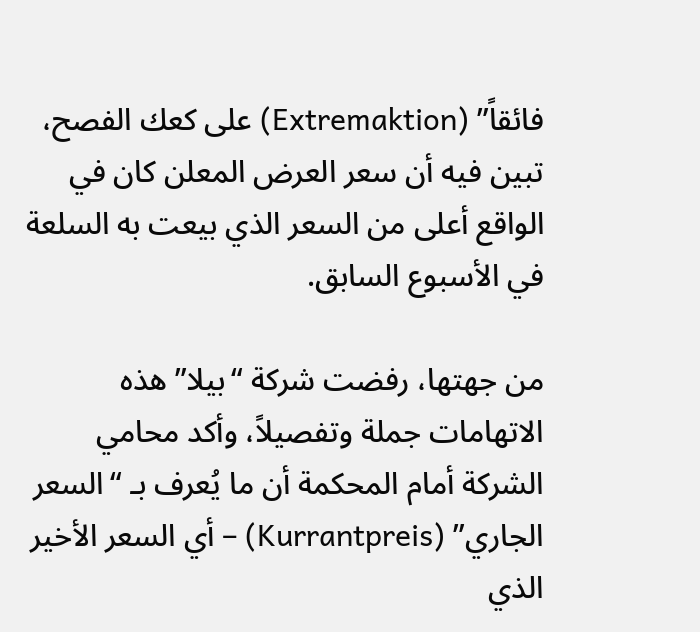فائقاً” (Extremaktion) على كعك الفصح، تبين فيه أن سعر العرض المعلن كان في الواقع أعلى من السعر الذي بيعت به السلعة في الأسبوع السابق.

من جهتها، رفضت شركة “بيلا” هذه الاتهامات جملة وتفصيلاً، وأكد محامي الشركة أمام المحكمة أن ما يُعرف بـ “السعر الجاري” (Kurrantpreis) – أي السعر الأخير الذي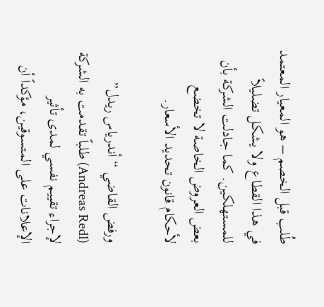طُلب قبل الخصم – هو المعيار المعتمد في هذا القطاع ولا يشكل تضليلاً للمستهلكين. كما جادلت الشركة بأن بعض العروض الخاصة لا تخضع لأحكام قانون تحديد الأسعار.

ورفض القاضي “أندرياس ريدل” (Andreas Redl) طلباً تقدمت به الشركة لإجراء تقييم نفسي لمدى تأثير الإعلانات على المتسوقين، مؤكداً أن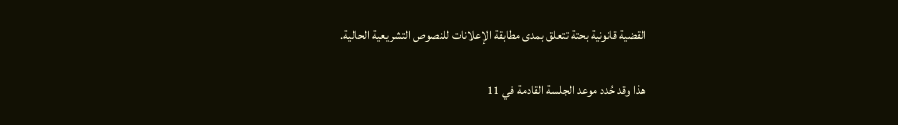القضية قانونية بحتة تتعلق بمدى مطابقة الإعلانات للنصوص التشريعية الحالية.

هذا وقد حُدد موعد الجلسة القادمة في 11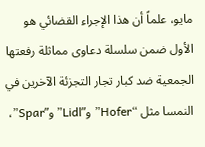مايو، علماً أن هذا الإجراء القضائي هو الأول ضمن سلسلة دعاوى مماثلة رفعتها الجمعية ضد كبار تجار التجزئة الآخرين في النمسا مثل “Hofer” و”Lidl” و”Spar”،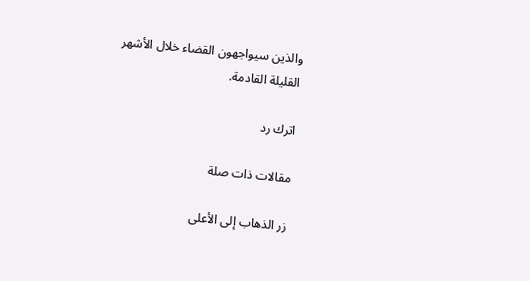والذين سيواجهون القضاء خلال الأشهر القليلة القادمة.

اترك رد

مقالات ذات صلة

زر الذهاب إلى الأعلى